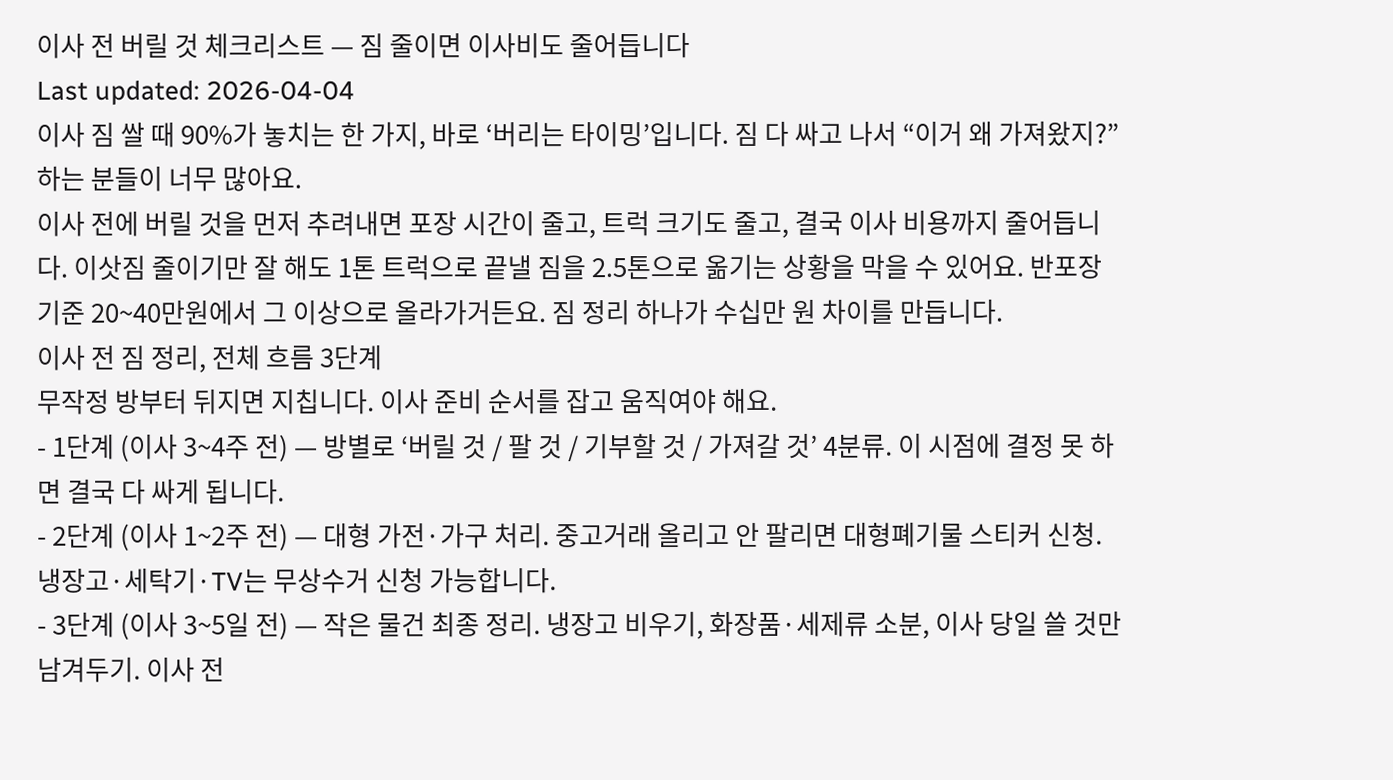이사 전 버릴 것 체크리스트 — 짐 줄이면 이사비도 줄어듭니다
Last updated: 2026-04-04
이사 짐 쌀 때 90%가 놓치는 한 가지, 바로 ‘버리는 타이밍’입니다. 짐 다 싸고 나서 “이거 왜 가져왔지?” 하는 분들이 너무 많아요.
이사 전에 버릴 것을 먼저 추려내면 포장 시간이 줄고, 트럭 크기도 줄고, 결국 이사 비용까지 줄어듭니다. 이삿짐 줄이기만 잘 해도 1톤 트럭으로 끝낼 짐을 2.5톤으로 옮기는 상황을 막을 수 있어요. 반포장 기준 20~40만원에서 그 이상으로 올라가거든요. 짐 정리 하나가 수십만 원 차이를 만듭니다.
이사 전 짐 정리, 전체 흐름 3단계
무작정 방부터 뒤지면 지칩니다. 이사 준비 순서를 잡고 움직여야 해요.
- 1단계 (이사 3~4주 전) — 방별로 ‘버릴 것 / 팔 것 / 기부할 것 / 가져갈 것’ 4분류. 이 시점에 결정 못 하면 결국 다 싸게 됩니다.
- 2단계 (이사 1~2주 전) — 대형 가전·가구 처리. 중고거래 올리고 안 팔리면 대형폐기물 스티커 신청. 냉장고·세탁기·TV는 무상수거 신청 가능합니다.
- 3단계 (이사 3~5일 전) — 작은 물건 최종 정리. 냉장고 비우기, 화장품·세제류 소분, 이사 당일 쓸 것만 남겨두기. 이사 전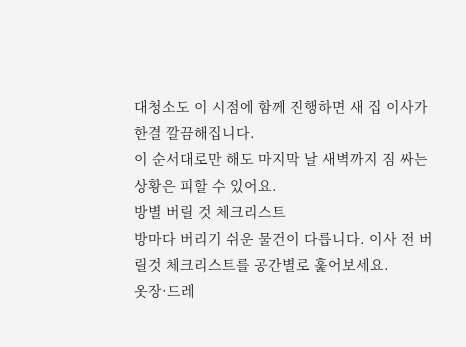대청소도 이 시점에 함께 진행하면 새 집 이사가 한결 깔끔해집니다.
이 순서대로만 해도 마지막 날 새벽까지 짐 싸는 상황은 피할 수 있어요.
방별 버릴 것 체크리스트
방마다 버리기 쉬운 물건이 다릅니다. 이사 전 버릴것 체크리스트를 공간별로 훑어보세요.
옷장·드레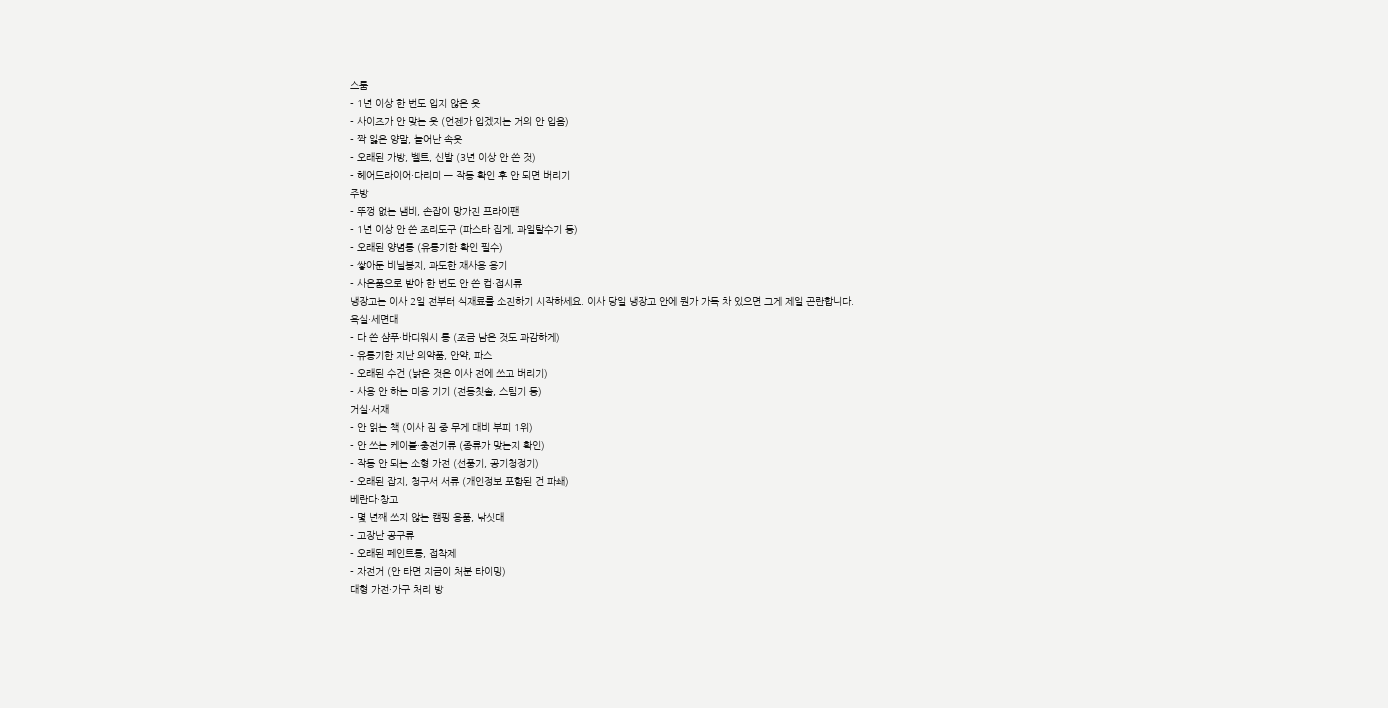스룸
- 1년 이상 한 번도 입지 않은 옷
- 사이즈가 안 맞는 옷 (언젠가 입겠지는 거의 안 입음)
- 짝 잃은 양말, 늘어난 속옷
- 오래된 가방, 벨트, 신발 (3년 이상 안 쓴 것)
- 헤어드라이어·다리미 — 작동 확인 후 안 되면 버리기
주방
- 뚜껑 없는 냄비, 손잡이 망가진 프라이팬
- 1년 이상 안 쓴 조리도구 (파스타 집게, 과일탈수기 등)
- 오래된 양념통 (유통기한 확인 필수)
- 쌓아둔 비닐봉지, 과도한 재사용 용기
- 사은품으로 받아 한 번도 안 쓴 컵·접시류
냉장고는 이사 2일 전부터 식재료를 소진하기 시작하세요. 이사 당일 냉장고 안에 뭔가 가득 차 있으면 그게 제일 곤란합니다.
욕실·세면대
- 다 쓴 샴푸·바디워시 통 (조금 남은 것도 과감하게)
- 유통기한 지난 의약품, 안약, 파스
- 오래된 수건 (낡은 것은 이사 전에 쓰고 버리기)
- 사용 안 하는 미용 기기 (전동칫솔, 스팀기 등)
거실·서재
- 안 읽는 책 (이사 짐 중 무게 대비 부피 1위)
- 안 쓰는 케이블·충전기류 (종류가 맞는지 확인)
- 작동 안 되는 소형 가전 (선풍기, 공기청정기)
- 오래된 잡지, 청구서 서류 (개인정보 포함된 건 파쇄)
베란다·창고
- 몇 년째 쓰지 않는 캠핑 용품, 낚싯대
- 고장난 공구류
- 오래된 페인트통, 접착제
- 자전거 (안 타면 지금이 처분 타이밍)
대형 가전·가구 처리 방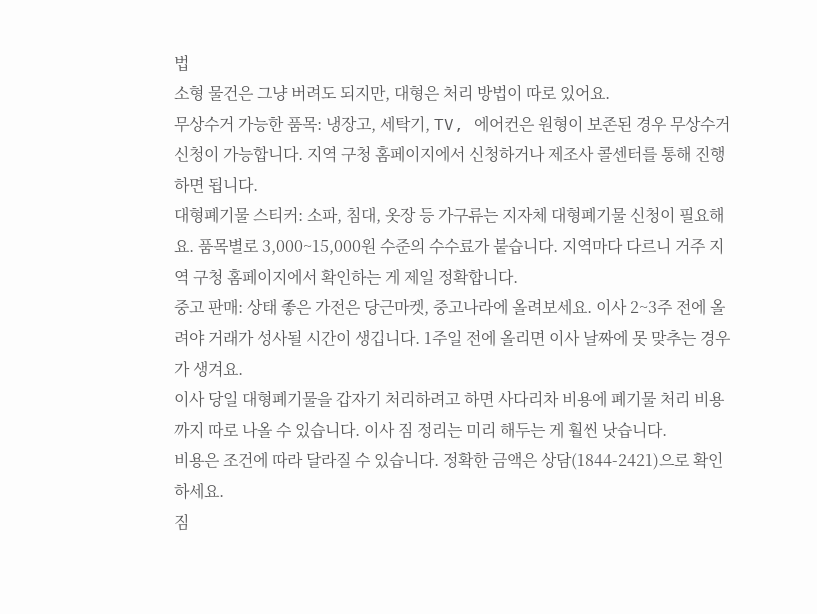법
소형 물건은 그냥 버려도 되지만, 대형은 처리 방법이 따로 있어요.
무상수거 가능한 품목: 냉장고, 세탁기, TV, 에어컨은 원형이 보존된 경우 무상수거 신청이 가능합니다. 지역 구청 홈페이지에서 신청하거나 제조사 콜센터를 통해 진행하면 됩니다.
대형폐기물 스티커: 소파, 침대, 옷장 등 가구류는 지자체 대형폐기물 신청이 필요해요. 품목별로 3,000~15,000원 수준의 수수료가 붙습니다. 지역마다 다르니 거주 지역 구청 홈페이지에서 확인하는 게 제일 정확합니다.
중고 판매: 상태 좋은 가전은 당근마켓, 중고나라에 올려보세요. 이사 2~3주 전에 올려야 거래가 성사될 시간이 생깁니다. 1주일 전에 올리면 이사 날짜에 못 맞추는 경우가 생겨요.
이사 당일 대형폐기물을 갑자기 처리하려고 하면 사다리차 비용에 폐기물 처리 비용까지 따로 나올 수 있습니다. 이사 짐 정리는 미리 해두는 게 훨씬 낫습니다.
비용은 조건에 따라 달라질 수 있습니다. 정확한 금액은 상담(1844-2421)으로 확인하세요.
짐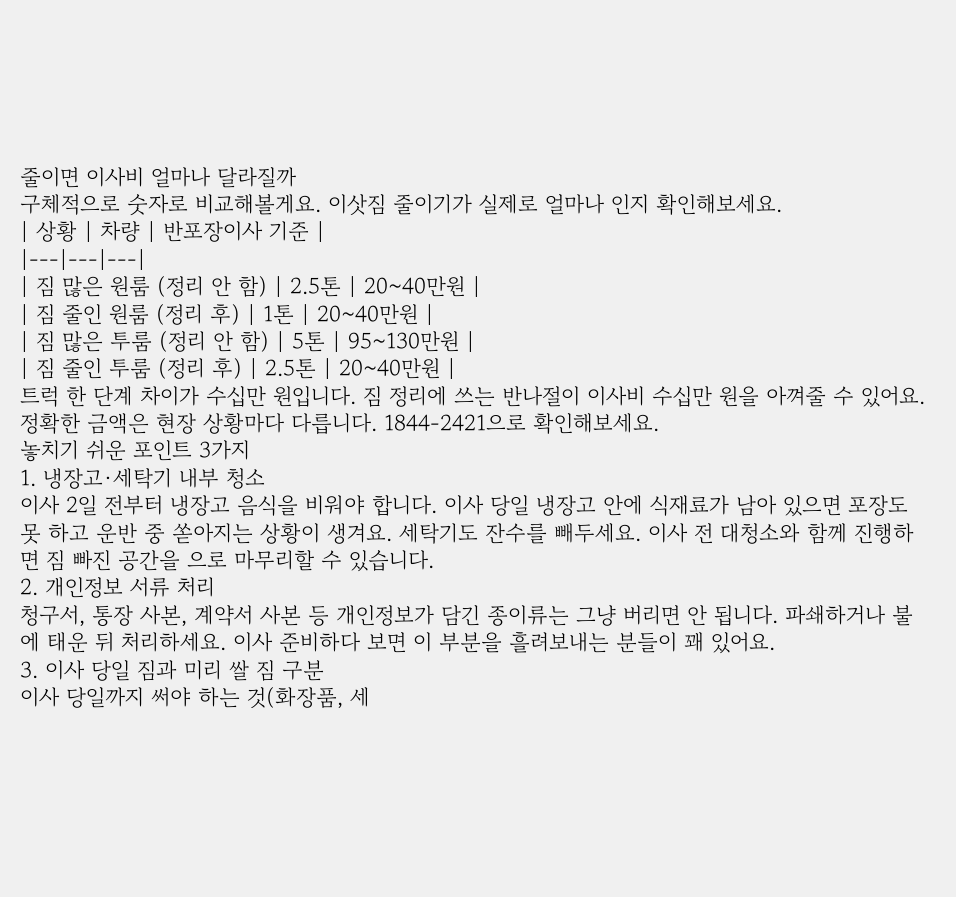줄이면 이사비 얼마나 달라질까
구체적으로 숫자로 비교해볼게요. 이삿짐 줄이기가 실제로 얼마나 인지 확인해보세요.
| 상황 | 차량 | 반포장이사 기준 |
|---|---|---|
| 짐 많은 원룸 (정리 안 함) | 2.5톤 | 20~40만원 |
| 짐 줄인 원룸 (정리 후) | 1톤 | 20~40만원 |
| 짐 많은 투룸 (정리 안 함) | 5톤 | 95~130만원 |
| 짐 줄인 투룸 (정리 후) | 2.5톤 | 20~40만원 |
트럭 한 단계 차이가 수십만 원입니다. 짐 정리에 쓰는 반나절이 이사비 수십만 원을 아껴줄 수 있어요.
정확한 금액은 현장 상황마다 다릅니다. 1844-2421으로 확인해보세요.
놓치기 쉬운 포인트 3가지
1. 냉장고·세탁기 내부 청소
이사 2일 전부터 냉장고 음식을 비워야 합니다. 이사 당일 냉장고 안에 식재료가 남아 있으면 포장도 못 하고 운반 중 쏟아지는 상황이 생겨요. 세탁기도 잔수를 빼두세요. 이사 전 대청소와 함께 진행하면 짐 빠진 공간을 으로 마무리할 수 있습니다.
2. 개인정보 서류 처리
청구서, 통장 사본, 계약서 사본 등 개인정보가 담긴 종이류는 그냥 버리면 안 됩니다. 파쇄하거나 불에 태운 뒤 처리하세요. 이사 준비하다 보면 이 부분을 흘려보내는 분들이 꽤 있어요.
3. 이사 당일 짐과 미리 쌀 짐 구분
이사 당일까지 써야 하는 것(화장품, 세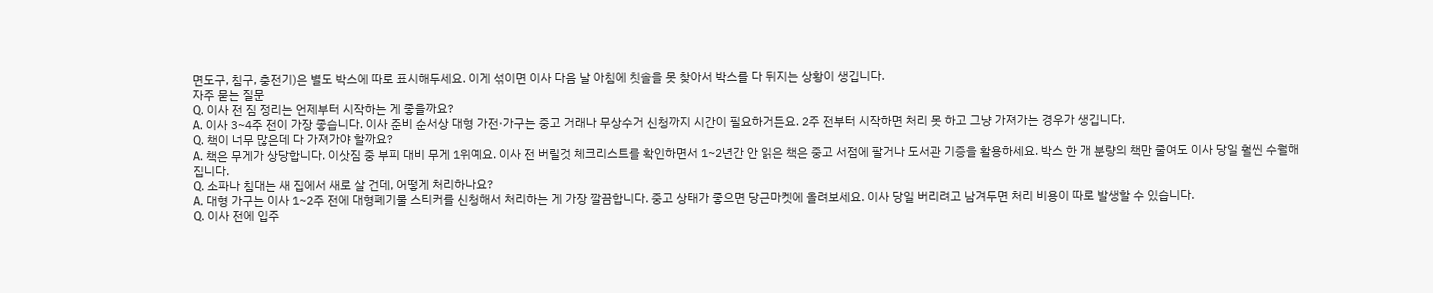면도구, 침구, 충전기)은 별도 박스에 따로 표시해두세요. 이게 섞이면 이사 다음 날 아침에 칫솔을 못 찾아서 박스를 다 뒤지는 상황이 생깁니다.
자주 묻는 질문
Q. 이사 전 짐 정리는 언제부터 시작하는 게 좋을까요?
A. 이사 3~4주 전이 가장 좋습니다. 이사 준비 순서상 대형 가전·가구는 중고 거래나 무상수거 신청까지 시간이 필요하거든요. 2주 전부터 시작하면 처리 못 하고 그냥 가져가는 경우가 생깁니다.
Q. 책이 너무 많은데 다 가져가야 할까요?
A. 책은 무게가 상당합니다. 이삿짐 중 부피 대비 무게 1위예요. 이사 전 버릴것 체크리스트를 확인하면서 1~2년간 안 읽은 책은 중고 서점에 팔거나 도서관 기증을 활용하세요. 박스 한 개 분량의 책만 줄여도 이사 당일 훨씬 수월해집니다.
Q. 소파나 침대는 새 집에서 새로 살 건데, 어떻게 처리하나요?
A. 대형 가구는 이사 1~2주 전에 대형폐기물 스티커를 신청해서 처리하는 게 가장 깔끔합니다. 중고 상태가 좋으면 당근마켓에 올려보세요. 이사 당일 버리려고 남겨두면 처리 비용이 따로 발생할 수 있습니다.
Q. 이사 전에 입주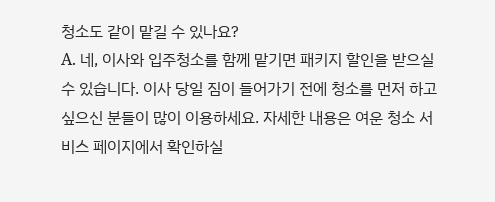청소도 같이 맡길 수 있나요?
A. 네, 이사와 입주청소를 함께 맡기면 패키지 할인을 받으실 수 있습니다. 이사 당일 짐이 들어가기 전에 청소를 먼저 하고 싶으신 분들이 많이 이용하세요. 자세한 내용은 여운 청소 서비스 페이지에서 확인하실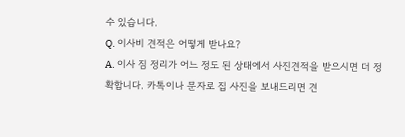수 있습니다.
Q. 이사비 견적은 어떻게 받나요?
A. 이사 짐 정리가 어느 정도 된 상태에서 사진견적을 받으시면 더 정확합니다. 카톡이나 문자로 집 사진을 보내드리면 견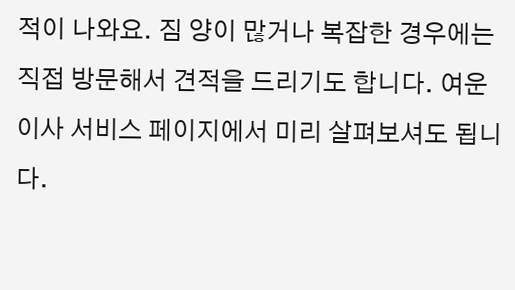적이 나와요. 짐 양이 많거나 복잡한 경우에는 직접 방문해서 견적을 드리기도 합니다. 여운 이사 서비스 페이지에서 미리 살펴보셔도 됩니다.